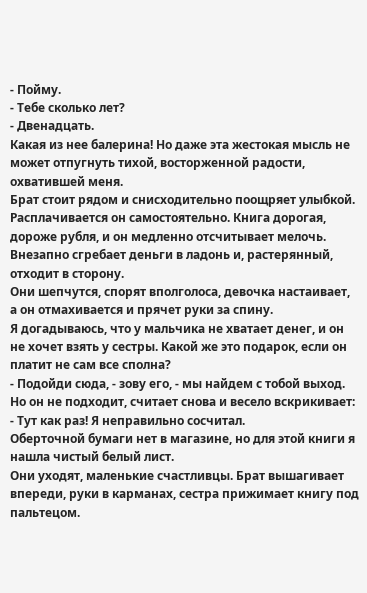- Пойму.
- Тебе сколько лет?
- Двенадцать.
Какая из нее балерина! Но даже эта жестокая мысль не может отпугнуть тихой, восторженной радости, охватившей меня.
Брат стоит рядом и снисходительно поощряет улыбкой.
Расплачивается он самостоятельно. Книга дорогая, дороже рубля, и он медленно отсчитывает мелочь. Внезапно сгребает деньги в ладонь и, растерянный, отходит в сторону.
Они шепчутся, спорят вполголоса, девочка настаивает, а он отмахивается и прячет руки за спину.
Я догадываюсь, что у мальчика не хватает денег, и он не хочет взять у сестры. Какой же это подарок, если он платит не сам все сполна?
- Подойди сюда, - зову его, - мы найдем с тобой выход.
Но он не подходит, считает снова и весело вскрикивает:
- Тут как раз! Я неправильно сосчитал.
Оберточной бумаги нет в магазине, но для этой книги я нашла чистый белый лист.
Они уходят, маленькие счастливцы. Брат вышагивает впереди, руки в карманах, сестра прижимает книгу под пальтецом.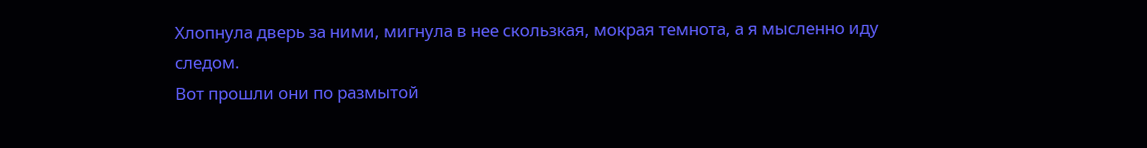Хлопнула дверь за ними, мигнула в нее скользкая, мокрая темнота, а я мысленно иду следом.
Вот прошли они по размытой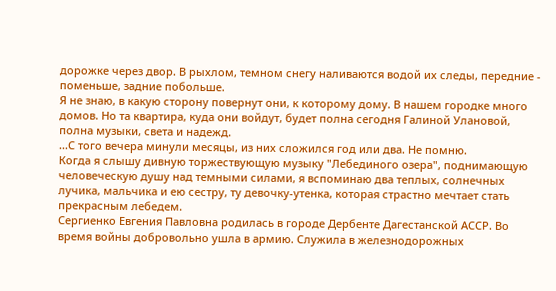дорожке через двор. В рыхлом, темном снегу наливаются водой их следы, передние - поменьше, задние побольше.
Я не знаю, в какую сторону повернут они, к которому дому. В нашем городке много домов. Но та квартира, куда они войдут, будет полна сегодня Галиной Улановой, полна музыки, света и надежд.
...С того вечера минули месяцы, из них сложился год или два. Не помню.
Когда я слышу дивную торжествующую музыку "Лебединого озера", поднимающую человеческую душу над темными силами, я вспоминаю два теплых, солнечных лучика, мальчика и ею сестру, ту девочку-утенка, которая страстно мечтает стать прекрасным лебедем.
Сергиенко Евгения Павловна родилась в городе Дербенте Дагестанской АССР. Во время войны добровольно ушла в армию. Служила в железнодорожных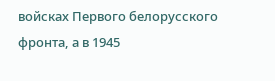войсках Первого белорусского фронта, а в 1945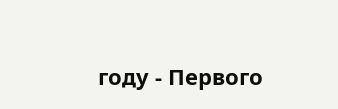году - Первого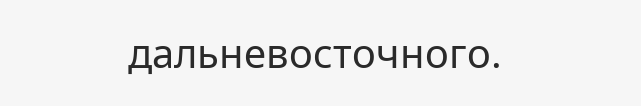дальневосточного.